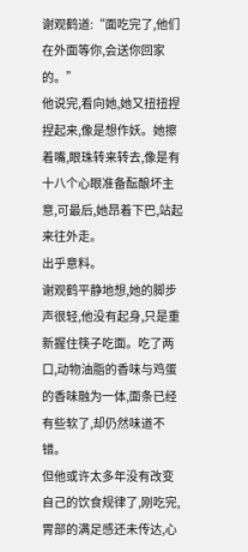谢观鹤道:“面吃完了,他们在外面等你,会送你回家的。”
他说完,看向她,她又扭扭捏捏起来,像是想作妖。她擦着嘴,眼珠转来转去,像是有十八个心眼准备酝酿坏主意,可最后,她昂着下巴,站起来往外走。
出乎意料。
谢观鹤平静地想,她的脚步声很轻,他没有起身,只是重新握住筷子吃面。吃了两口,动物油脂的香味与鸡蛋的香味融为一体,面条已经有些软了,却仍然味道不错。
但他或许太多年没有改变自己的饮食规律了,刚吃完,胃部的满足感还未传达,心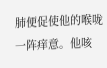肺便促使他的喉咙一阵痒意。他咳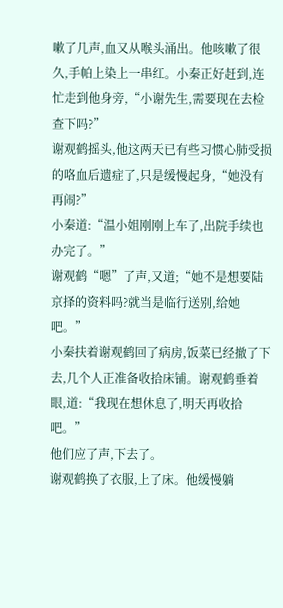嗽了几声,血又从喉头涌出。他咳嗽了很久,手帕上染上一串红。小秦正好赶到,连忙走到他身旁,“小谢先生,需要现在去检查下吗?”
谢观鹤摇头,他这两天已有些习惯心肺受损的咯血后遗症了,只是缓慢起身,“她没有再闹?”
小秦道:“温小姐刚刚上车了,出院手续也办完了。”
谢观鹤“嗯”了声,又道;“她不是想要陆京择的资料吗?就当是临行送别,给她吧。”
小秦扶着谢观鹤回了病房,饭菜已经撤了下去,几个人正准备收拾床铺。谢观鹤垂着眼,道:“我现在想休息了,明天再收拾吧。”
他们应了声,下去了。
谢观鹤换了衣服,上了床。他缓慢躺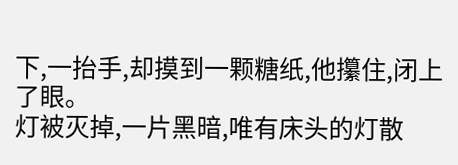下,一抬手,却摸到一颗糖纸,他攥住,闭上了眼。
灯被灭掉,一片黑暗,唯有床头的灯散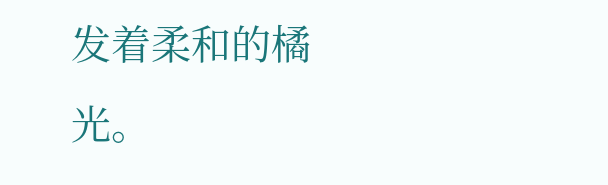发着柔和的橘光。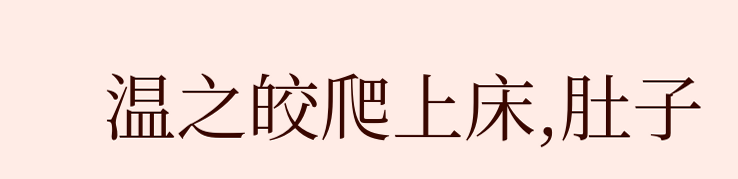温之皎爬上床,肚子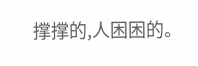撑撑的,人困困的。